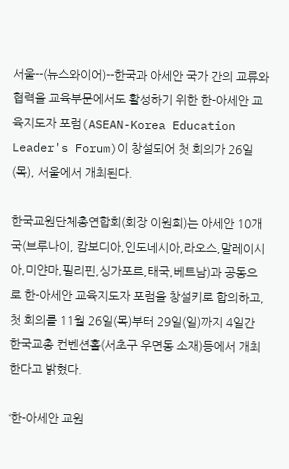서울--(뉴스와이어)--한국과 아세안 국가 간의 교류와 협력을 교육부문에서도 활성하기 위한 한-아세안 교육지도자 포럼(ASEAN-Korea Education Leader's Forum)이 창설되어 첫 회의가 26일(목), 서울에서 개최된다.

한국교원단체총연합회(회장 이원희)는 아세안 10개국(브루나이, 캄보디아,인도네시아,라오스,말레이시아,미얀마,필리핀,싱가포르,태국,베트남)과 공동으로 한-아세안 교육지도자 포럼을 창설키로 합의하고, 첫 회의를 11월 26일(목)부터 29일(일)까지 4일간 한국교총 컨벤션홀(서초구 우면동 소재)등에서 개최한다고 밝혔다.

‘한-아세안 교원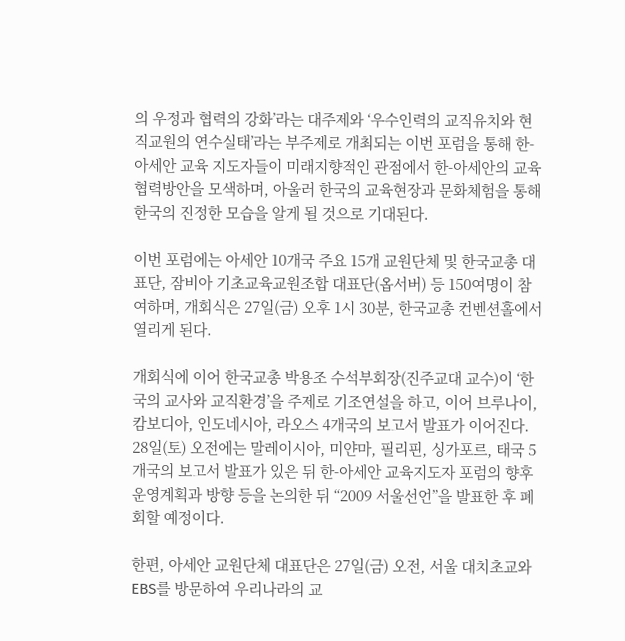의 우정과 협력의 강화’라는 대주제와 ‘우수인력의 교직유치와 현직교원의 연수실태’라는 부주제로 개최되는 이번 포럼을 통해 한-아세안 교육 지도자들이 미래지향적인 관점에서 한-아세안의 교육협력방안을 모색하며, 아울러 한국의 교육현장과 문화체험을 통해 한국의 진정한 모습을 알게 될 것으로 기대된다.

이번 포럼에는 아세안 10개국 주요 15개 교원단체 및 한국교총 대표단, 잠비아 기초교육교원조합 대표단(옵서버) 등 150여명이 참여하며, 개회식은 27일(금) 오후 1시 30분, 한국교총 컨벤션홀에서 열리게 된다.

개회식에 이어 한국교총 박용조 수석부회장(진주교대 교수)이 ‘한국의 교사와 교직환경’을 주제로 기조연설을 하고, 이어 브루나이, 캄보디아, 인도네시아, 라오스 4개국의 보고서 발표가 이어진다. 28일(토) 오전에는 말레이시아, 미얀마, 필리핀, 싱가포르, 태국 5개국의 보고서 발표가 있은 뒤 한-아세안 교육지도자 포럼의 향후 운영계획과 방향 등을 논의한 뒤 “2009 서울선언”을 발표한 후 폐회할 예정이다.

한편, 아세안 교원단체 대표단은 27일(금) 오전, 서울 대치초교와 EBS를 방문하여 우리나라의 교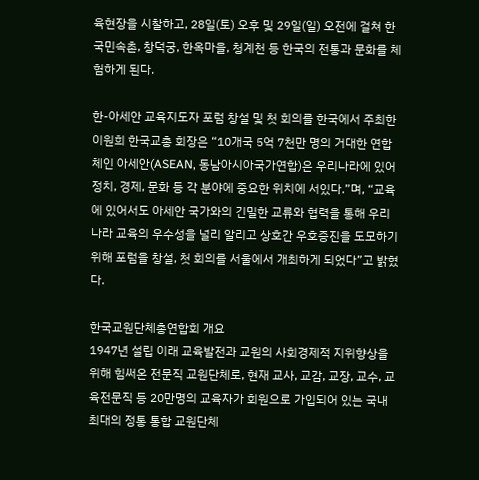육현장을 시찰하고, 28일(토) 오후 및 29일(일) 오전에 걸쳐 한국민속촌, 창덕궁, 한옥마을, 청계천 등 한국의 전통과 문화를 체험하게 된다.

한-아세안 교육지도자 포럼 창설 및 첫 회의를 한국에서 주최한 이원희 한국교총 회장은 “10개국 5억 7천만 명의 거대한 연합체인 아세안(ASEAN, 동남아시아국가연합)은 우리나라에 있어 정치, 경제, 문화 등 각 분야에 중요한 위치에 서있다.”며, “교육에 있어서도 아세안 국가와의 긴밀한 교류와 협력을 통해 우리나라 교육의 우수성을 널리 알리고 상호간 우호증진을 도모하기 위해 포럼을 창설, 첫 회의를 서울에서 개최하게 되었다”고 밝혔다.

한국교원단체총연합회 개요
1947년 설립 이래 교육발전과 교원의 사회경제적 지위향상을 위해 힘써온 전문직 교원단체로, 현재 교사, 교감, 교장, 교수, 교육전문직 등 20만명의 교육자가 회원으로 가입되어 있는 국내 최대의 정통 통합 교원단체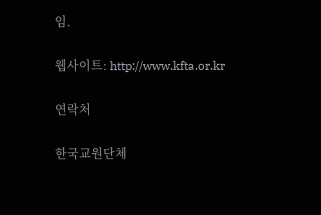임.

웹사이트: http://www.kfta.or.kr

연락처

한국교원단체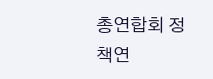총연합회 정책연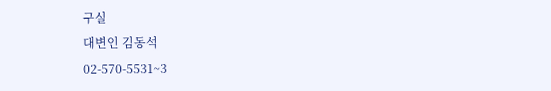구실
대변인 김동석
02-570-5531~3